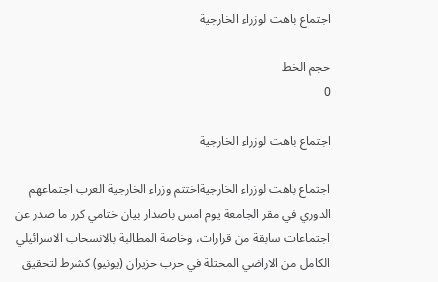اجتماع باهت لوزراء الخارجية

حجم الخط
0

اجتماع باهت لوزراء الخارجية

اجتماع باهت لوزراء الخارجيةاختتم وزراء الخارجية العرب اجتماعهم الدوري في مقر الجامعة يوم امس باصدار بيان ختامي كرر ما صدر عن اجتماعات سابقة من قرارات، وخاصة المطالبة بالانسحاب الاسرائيلي الكامل من الاراضي المحتلة في حرب حزيران (يونيو) كشرط لتحقيق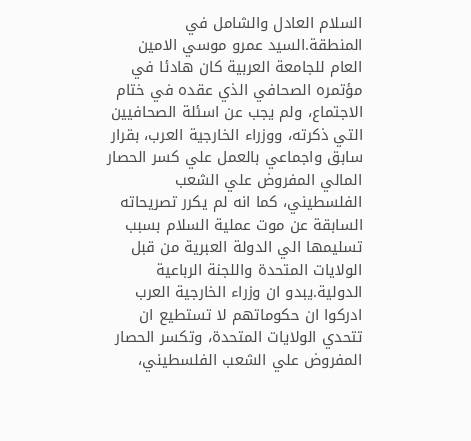السلام العادل والشامل في المنطقة.السيد عمرو موسي الامين العام للجامعة العربية كان هادئا في مؤتمره الصحافي الذي عقده في ختام الاجتماع، ولم يجب عن اسئلة الصحافيين التي ذكرته، ووزراء الخارجية العرب، بقرار سابق واجماعي بالعمل علي كسر الحصار المالي المفروض علي الشعب الفلسطيني، كما انه لم يكرر تصريحاته السابقة عن موت عملية السلام بسبب تسليمها الي الدولة العبرية من قبل الولايات المتحدة واللجنة الرباعية الدولية.يبدو ان وزراء الخارجية العرب ادركوا ان حكوماتهم لا تستطيع ان تتحدي الولايات المتحدة، وتكسر الحصار المفروض علي الشعب الفلسطيني،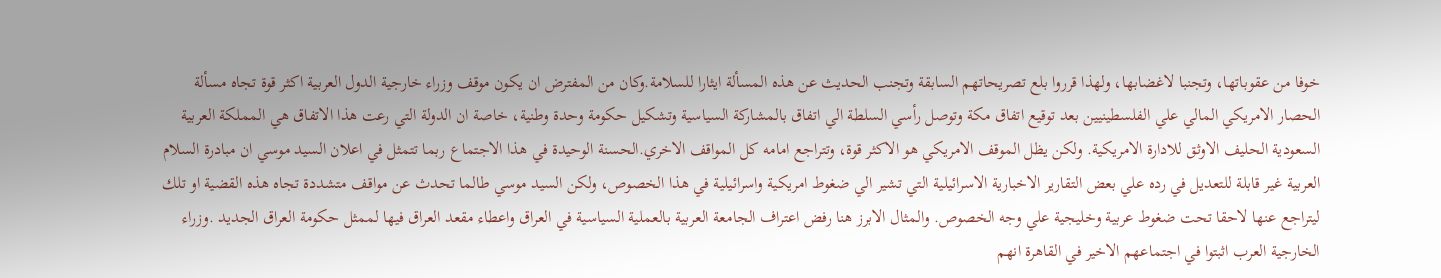خوفا من عقوباتها، وتجنبا لاغضابها، ولهذا قرروا بلع تصريحاتهم السابقة وتجنب الحديث عن هذه المسألة ايثارا للسلامة.وكان من المفترض ان يكون موقف وزراء خارجية الدول العربية اكثر قوة تجاه مسألة الحصار الامريكي المالي علي الفلسطينيين بعد توقيع اتفاق مكة وتوصل رأسي السلطة الي اتفاق بالمشاركة السياسية وتشكيل حكومة وحدة وطنية، خاصة ان الدولة التي رعت هذا الاتفاق هي المملكة العربية السعودية الحليف الاوثق للادارة الامريكية. ولكن يظل الموقف الامريكي هو الاكثر قوة، وتتراجع امامه كل المواقف الاخري.الحسنة الوحيدة في هذا الاجتماع ربما تتمثل في اعلان السيد موسي ان مبادرة السلام العربية غير قابلة للتعديل في رده علي بعض التقارير الاخبارية الاسرائيلية التي تشير الي ضغوط امريكية واسرائيلية في هذا الخصوص، ولكن السيد موسي طالما تحدث عن مواقف متشددة تجاه هذه القضية او تلك ليتراجع عنها لاحقا تحت ضغوط عربية وخليجية علي وجه الخصوص. والمثال الابرز هنا رفض اعتراف الجامعة العربية بالعملية السياسية في العراق واعطاء مقعد العراق فيها لممثل حكومة العراق الجديد .وزراء الخارجية العرب اثبتوا في اجتماعهم الاخير في القاهرة انهم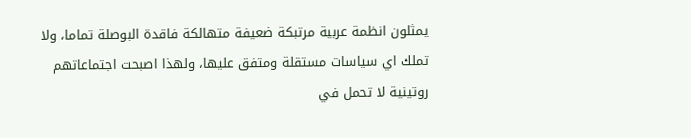يمثلون انظمة عربية مرتبكة ضعيفة متهالكة فاقدة البوصلة تماما، ولا تملك اي سياسات مستقلة ومتفق عليها، ولهذا اصبحت اجتماعاتهم روتينية لا تحمل في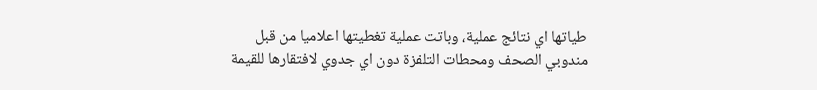طياتها اي نتائج عملية، وباتت عملية تغطيتها اعلاميا من قبل مندوبي الصحف ومحطات التلفزة دون اي جدوي لافتقارها للقيمة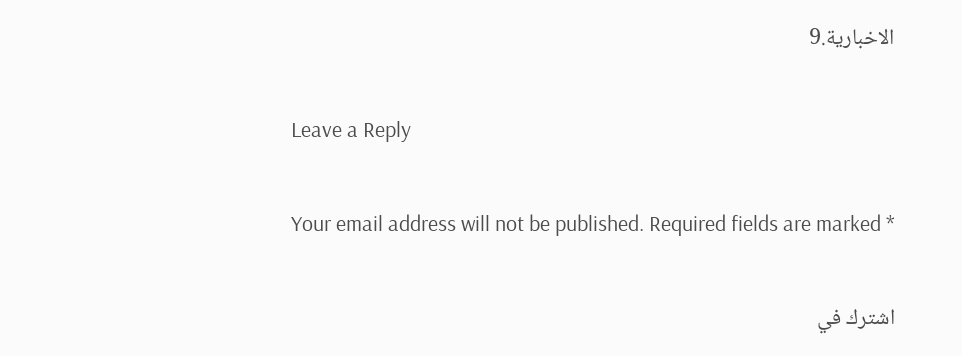الاخبارية.9

Leave a Reply

Your email address will not be published. Required fields are marked *

اشترك في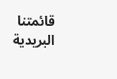قائمتنا البريدية